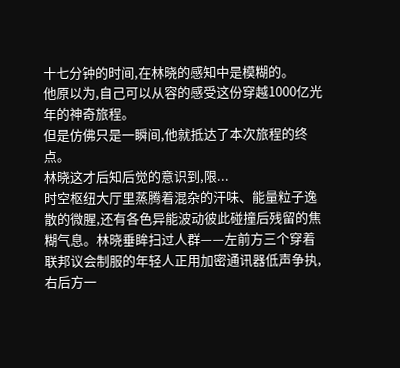十七分钟的时间,在林晓的感知中是模糊的。
他原以为,自己可以从容的感受这份穿越1000亿光年的神奇旅程。
但是仿佛只是一瞬间,他就抵达了本次旅程的终点。
林晓这才后知后觉的意识到,限...
时空枢纽大厅里蒸腾着混杂的汗味、能量粒子逸散的微腥,还有各色异能波动彼此碰撞后残留的焦糊气息。林晓垂眸扫过人群——左前方三个穿着联邦议会制服的年轻人正用加密通讯器低声争执,右后方一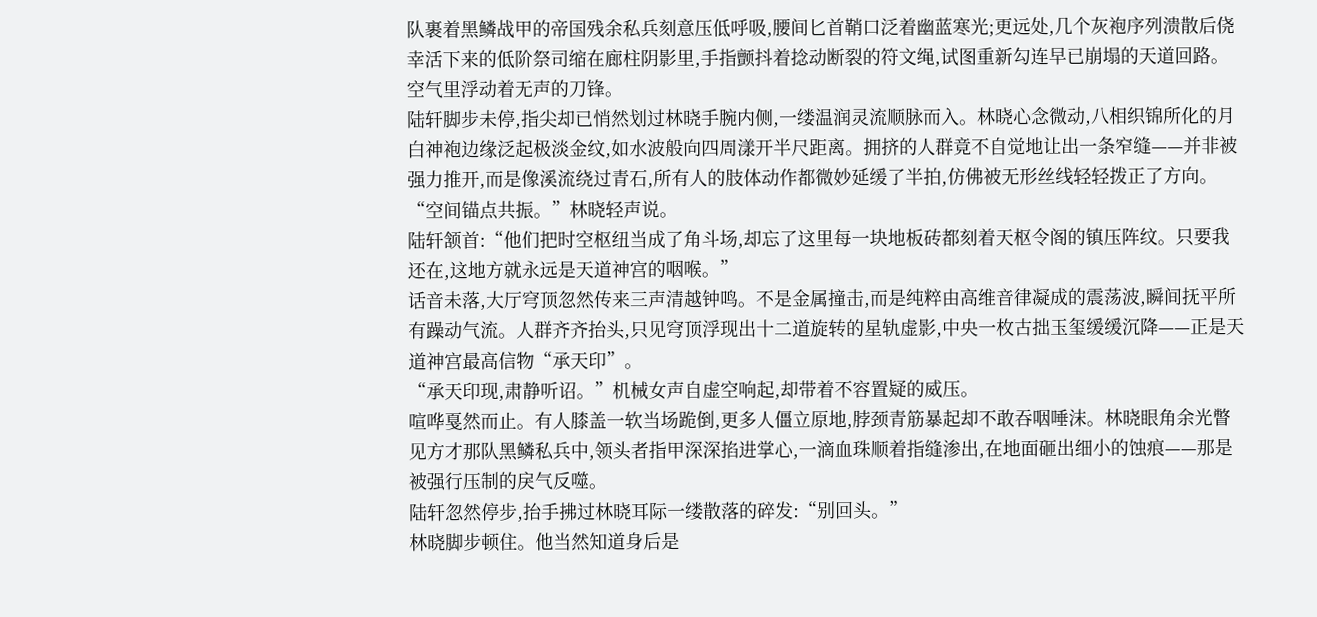队裹着黑鳞战甲的帝国残余私兵刻意压低呼吸,腰间匕首鞘口泛着幽蓝寒光;更远处,几个灰袍序列溃散后侥幸活下来的低阶祭司缩在廊柱阴影里,手指颤抖着捻动断裂的符文绳,试图重新勾连早已崩塌的天道回路。
空气里浮动着无声的刀锋。
陆轩脚步未停,指尖却已悄然划过林晓手腕内侧,一缕温润灵流顺脉而入。林晓心念微动,八相织锦所化的月白神袍边缘泛起极淡金纹,如水波般向四周漾开半尺距离。拥挤的人群竟不自觉地让出一条窄缝——并非被强力推开,而是像溪流绕过青石,所有人的肢体动作都微妙延缓了半拍,仿佛被无形丝线轻轻拨正了方向。
“空间锚点共振。”林晓轻声说。
陆轩颔首:“他们把时空枢纽当成了角斗场,却忘了这里每一块地板砖都刻着天枢令阁的镇压阵纹。只要我还在,这地方就永远是天道神宫的咽喉。”
话音未落,大厅穹顶忽然传来三声清越钟鸣。不是金属撞击,而是纯粹由高维音律凝成的震荡波,瞬间抚平所有躁动气流。人群齐齐抬头,只见穹顶浮现出十二道旋转的星轨虚影,中央一枚古拙玉玺缓缓沉降——正是天道神宫最高信物“承天印”。
“承天印现,肃静听诏。”机械女声自虚空响起,却带着不容置疑的威压。
喧哗戛然而止。有人膝盖一软当场跪倒,更多人僵立原地,脖颈青筋暴起却不敢吞咽唾沫。林晓眼角余光瞥见方才那队黑鳞私兵中,领头者指甲深深掐进掌心,一滴血珠顺着指缝渗出,在地面砸出细小的蚀痕——那是被强行压制的戾气反噬。
陆轩忽然停步,抬手拂过林晓耳际一缕散落的碎发:“别回头。”
林晓脚步顿住。他当然知道身后是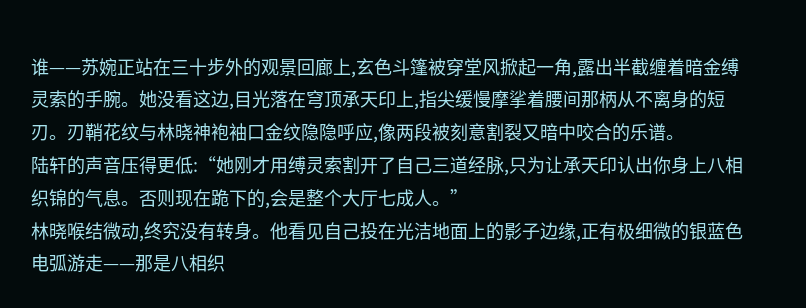谁——苏婉正站在三十步外的观景回廊上,玄色斗篷被穿堂风掀起一角,露出半截缠着暗金缚灵索的手腕。她没看这边,目光落在穹顶承天印上,指尖缓慢摩挲着腰间那柄从不离身的短刃。刃鞘花纹与林晓神袍袖口金纹隐隐呼应,像两段被刻意割裂又暗中咬合的乐谱。
陆轩的声音压得更低:“她刚才用缚灵索割开了自己三道经脉,只为让承天印认出你身上八相织锦的气息。否则现在跪下的,会是整个大厅七成人。”
林晓喉结微动,终究没有转身。他看见自己投在光洁地面上的影子边缘,正有极细微的银蓝色电弧游走——那是八相织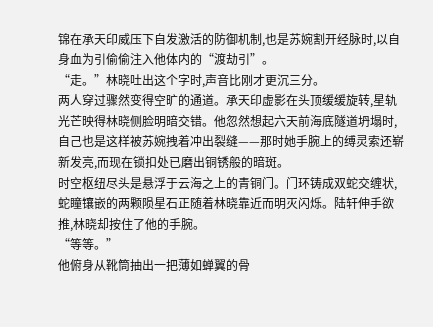锦在承天印威压下自发激活的防御机制,也是苏婉割开经脉时,以自身血为引偷偷注入他体内的“渡劫引”。
“走。”林晓吐出这个字时,声音比刚才更沉三分。
两人穿过骤然变得空旷的通道。承天印虚影在头顶缓缓旋转,星轨光芒映得林晓侧脸明暗交错。他忽然想起六天前海底隧道坍塌时,自己也是这样被苏婉拽着冲出裂缝——那时她手腕上的缚灵索还崭新发亮,而现在锁扣处已磨出铜锈般的暗斑。
时空枢纽尽头是悬浮于云海之上的青铜门。门环铸成双蛇交缠状,蛇瞳镶嵌的两颗陨星石正随着林晓靠近而明灭闪烁。陆轩伸手欲推,林晓却按住了他的手腕。
“等等。”
他俯身从靴筒抽出一把薄如蝉翼的骨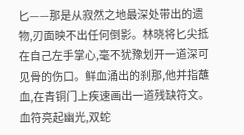匕——那是从寂然之地最深处带出的遗物,刃面映不出任何倒影。林晓将匕尖抵在自己左手掌心,毫不犹豫划开一道深可见骨的伤口。鲜血涌出的刹那,他并指蘸血,在青铜门上疾速画出一道残缺符文。
血符亮起幽光,双蛇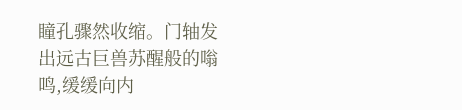瞳孔骤然收缩。门轴发出远古巨兽苏醒般的嗡鸣,缓缓向内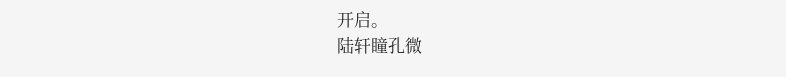开启。
陆轩瞳孔微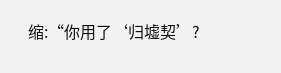缩:“你用了‘归墟契’?